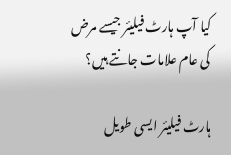کیا آپ ہارٹ فیلیئر جیسے مرض کی عام علامات جانتے ہیں؟

ہارٹ فیلیئر ایسی طویل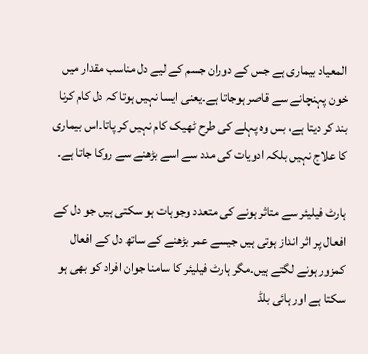المعیاد بیماری ہے جس کے دوران جسم کے لیے دل مناسب مقدار میں خون پہنچانے سے قاصر ہوجاتا ہے۔یعنی ایسا نہیں ہوتا کہ دل کام کرنا بند کر دیتا ہے، بس وہ پہلے کی طرح ٹھیک کام نہیں کر پاتا۔اس بیماری کا علاج نہیں بلکہ ادویات کی مدد سے اسے بڑھنے سے روکا جاتا ہے۔

ہارٹ فیلیئر سے متاثر ہونے کی متعدد وجوہات ہو سکتی ہیں جو دل کے افعال پر اثر انداز ہوتی ہیں جیسے عمر بڑھنے کے ساتھ دل کے افعال کمزور ہونے لگتے ہیں۔مگر ہارٹ فیلیئر کا سامنا جوان افراد کو بھی ہو سکتا ہے اور ہائی بلڈ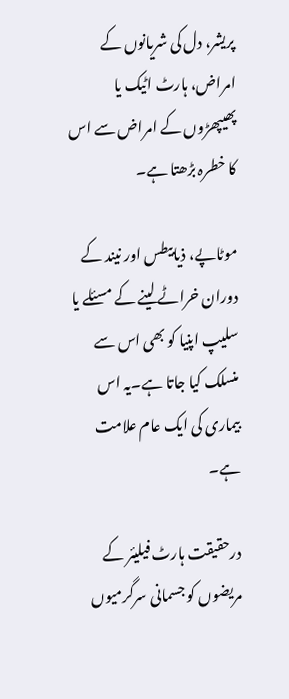پریشر، دل کی شریانوں کے امراض، ہارٹ اٹیک یا پھیپھڑوں کے امراض سے اس کا خطرہ بڑھتا ہے۔

موٹاپے، ذیابیطس اور نیند کے دوران خراٹے لینے کے مسئلے یا سلیپ اپنیا کو بھی اس سے منسلک کیا جاتا ہے۔یہ اس بیماری کی ایک عام علامت ہے۔

درحقیقت ہارٹ فیلیئر کے مریضوں کو جسمانی سرگرمیوں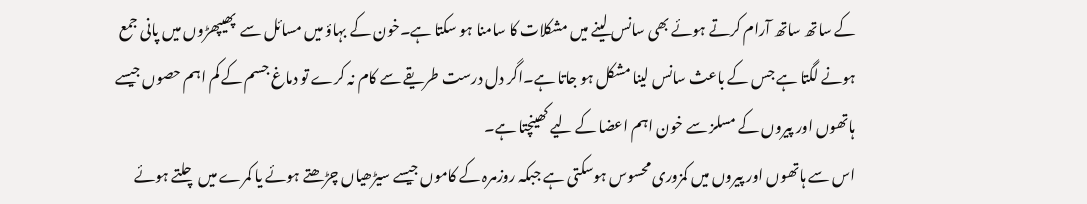کے ساتھ ساتھ آرام کرتے ہوئے بھی سانس لینے میں مشکلات کا سامنا ہو سکتا ہے۔خون کے بہاؤ میں مسائل سے  پھیپھڑوں میں پانی جمع ہونے لگتا ہے جس کے باعث سانس لینا مشکل ہو جاتا ہے۔اگر دل درست طریقے سے کام نہ کرے تو دماغ جسم کے کم اہم حصوں جیسے ہاتھوں اور پیروں کے مسلز سے خون اہم اعضا کے لیے کھینچتا ہے۔
اس سے ہاتھوں اور پیروں میں کمزوری محسوس ہوسکتی ہے جبکہ روزمرہ کے کاموں جیسے سیڑھیاں چڑھتے ہوئے یا کمرے میں چلتے ہوئے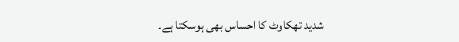شدید تھکاوٹ کا احساس بھی ہوسکتا ہے۔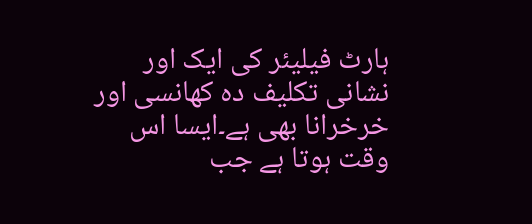ہارٹ فیلیئر کی ایک اور نشانی تکلیف دہ کھانسی اور خرخرانا بھی ہے۔ایسا اس وقت ہوتا ہے جب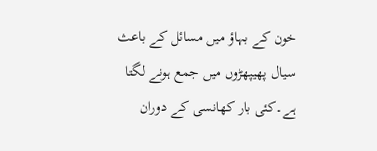خون کے بہاؤ میں مسائل کے باعث سیال پھیپھڑوں میں جمع ہونے لگتا ہے۔کئی بار کھانسی کے دوران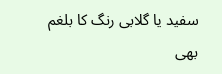سفید یا گلابی رنگ کا بلغم بھی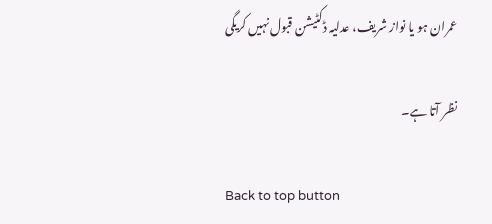عمران ہو یا نواز شریف، عدلیہ ڈکٹیشن قبول نہیں کریگی

نظر آتا ہے۔

Back to top button